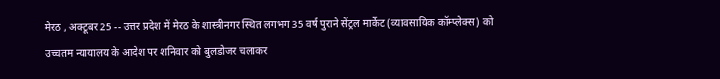मेरठ , अक्टूबर 25 -- उत्तर प्रदेश में मेरठ के शास्त्रीनगर स्थित लगभग 35 वर्ष पुराने सेंट्रल मार्केट (व्यावसायिक कॉम्प्लेक्स) को उच्चतम न्यायालय के आदेश पर शनिवार को बुलडोजर चलाकर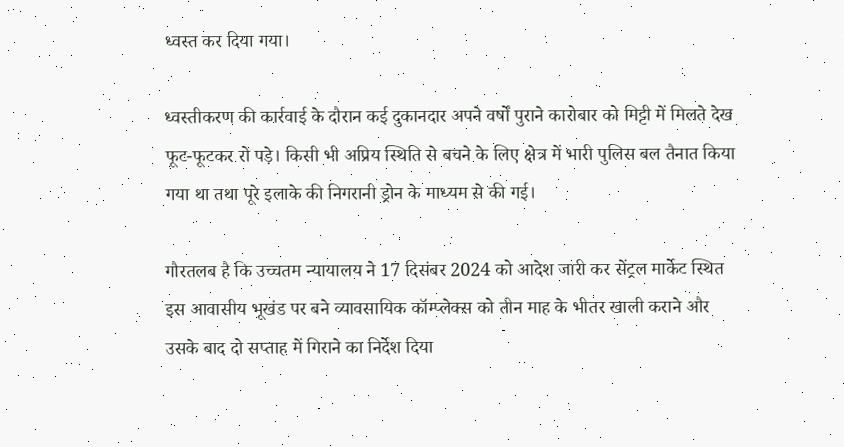ध्वस्त कर दिया गया।

ध्वस्तीकरण की कार्रवाई के दौरान कई दुकानदार अपने वर्षों पुराने कारोबार को मिट्टी में मिलते देख फूट-फूटकर रो पड़े। किसी भी अप्रिय स्थिति से बचने के लिए क्षेत्र में भारी पुलिस बल तैनात किया गया था तथा पूरे इलाके की निगरानी ड्रोन के माध्यम से की गई।

गौरतलब है कि उच्चतम न्यायालय ने 17 दिसंबर 2024 को आदेश जारी कर सेंट्रल मार्केट स्थित इस आवासीय भूखंड पर बने व्यावसायिक कॉम्प्लेक्स को तीन माह के भीतर खाली कराने और उसके बाद दो सप्ताह में गिराने का निर्देश दिया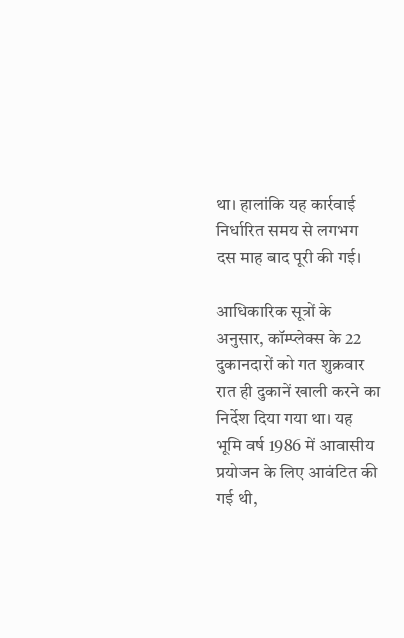था। हालांकि यह कार्रवाई निर्धारित समय से लगभग दस माह बाद पूरी की गई।

आधिकारिक सूत्रों के अनुसार, कॉम्प्लेक्स के 22 दुकानदारों को गत शुक्रवार रात ही दुकानें खाली करने का निर्देश दिया गया था। यह भूमि वर्ष 1986 में आवासीय प्रयोजन के लिए आवंटित की गई थी,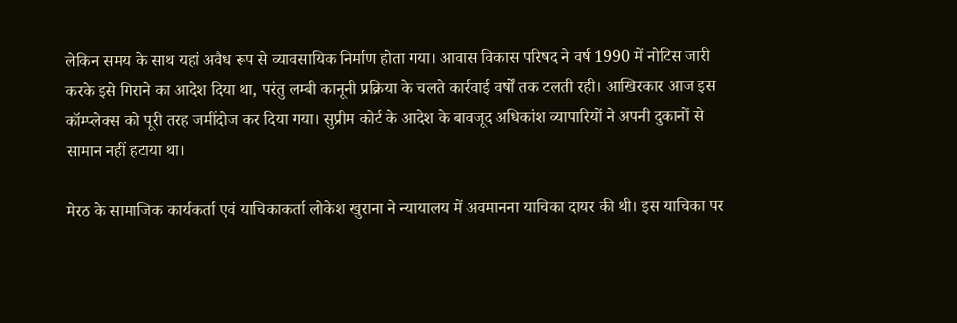लेकिन समय के साथ यहां अवैध रूप से व्यावसायिक निर्माण होता गया। आवास विकास परिषद ने वर्ष 1990 में नोटिस जारी करके इसे गिराने का आदेश दिया था, परंतु लम्बी कानूनी प्रक्रिया के चलते कार्रवाई वर्षों तक टलती रही। आखिरकार आज इस कॉम्प्लेक्स को पूरी तरह जमींदोज कर दिया गया। सुप्रीम कोर्ट के आदेश के बावजूद अधिकांश व्यापारियों ने अपनी दुकानों से सामान नहीं हटाया था।

मेरठ के सामाजिक कार्यकर्ता एवं याचिकाकर्ता लोकेश खुराना ने न्यायालय में अवमानना याचिका दायर की थी। इस याचिका पर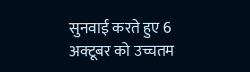सुनवाई करते हुए 6 अक्टूबर को उच्चतम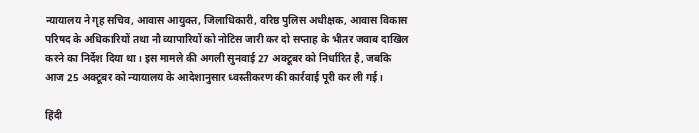न्यायालय ने गृह सचिव, आवास आयुक्त, जिलाधिकारी, वरिष्ठ पुलिस अधीक्षक, आवास विकास परिषद के अधिकारियों तथा नौ व्यापारियों को नोटिस जारी कर दो सप्ताह के भीतर जवाब दाखिल करने का निर्देश दिया था। इस मामले की अगली सुनवाई 27 अक्टूबर को निर्धारित है, जबकि आज 25 अक्टूबर को न्यायालय के आदेशानुसार ध्वस्तीकरण की कार्रवाई पूरी कर ली गई।

हिंदी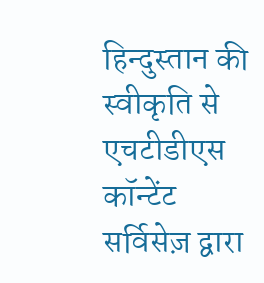हिन्दुस्तान की स्वीकृति से एचटीडीएस कॉन्टेंट सर्विसेज़ द्वारा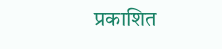प्रकाशित